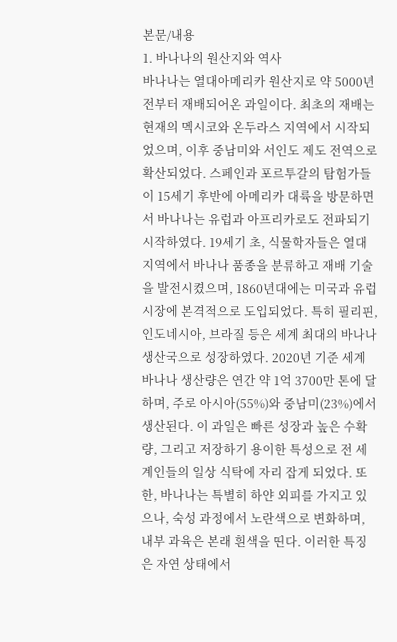본문/내용
1. 바나나의 원산지와 역사
바나나는 열대아메리카 원산지로 약 5000년 전부터 재배되어온 과일이다. 최초의 재배는 현재의 멕시코와 온두라스 지역에서 시작되었으며, 이후 중남미와 서인도 제도 전역으로 확산되었다. 스페인과 포르투갈의 탐험가들이 15세기 후반에 아메리카 대륙을 방문하면서 바나나는 유럽과 아프리카로도 전파되기 시작하였다. 19세기 초, 식물학자들은 열대 지역에서 바나나 품종을 분류하고 재배 기술을 발전시켰으며, 1860년대에는 미국과 유럽 시장에 본격적으로 도입되었다. 특히 필리핀, 인도네시아, 브라질 등은 세계 최대의 바나나 생산국으로 성장하였다. 2020년 기준 세계 바나나 생산량은 연간 약 1억 3700만 톤에 달하며, 주로 아시아(55%)와 중남미(23%)에서 생산된다. 이 과일은 빠른 성장과 높은 수확량, 그리고 저장하기 용이한 특성으로 전 세계인들의 일상 식탁에 자리 잡게 되었다. 또한, 바나나는 특별히 하얀 외피를 가지고 있으나, 숙성 과정에서 노란색으로 변화하며, 내부 과육은 본래 흰색을 띤다. 이러한 특징은 자연 상태에서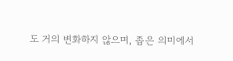도 거의 변화하지 않으며, 좁은 의미에서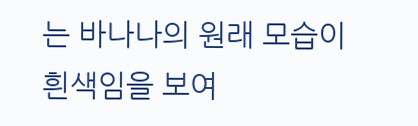는 바나나의 원래 모습이 흰색임을 보여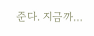준다. 지금까…